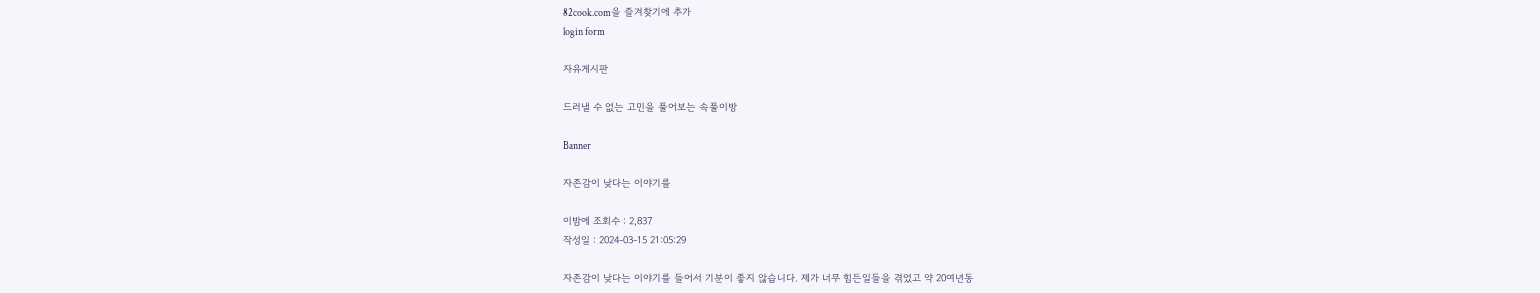82cook.com을 즐겨찾기에 추가
login form

자유게시판

드러낼 수 없는 고민을 풀어보는 속풀이방

Banner

자존감이 낮다는 이야기를

이밤에 조회수 : 2,837
작성일 : 2024-03-15 21:05:29

자존감이 낮다는 이야기를 들어서 기분이 좋지 않습니다. 제가 너무 힘든일들을 겪었고 약 20여년동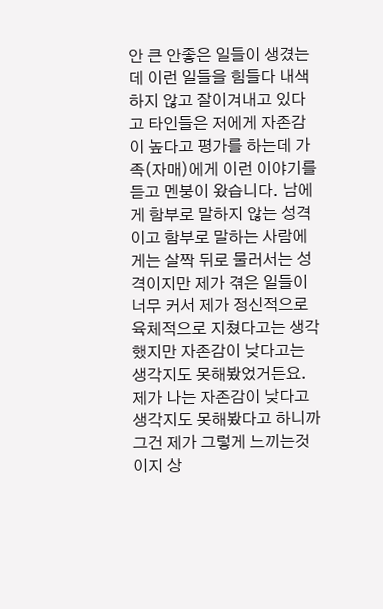안 큰 안좋은 일들이 생겼는데 이런 일들을 힘들다 내색하지 않고 잘이겨내고 있다고 타인들은 저에게 자존감이 높다고 평가를 하는데 가족(자매)에게 이런 이야기를 듣고 멘붕이 왔습니다. 남에게 함부로 말하지 않는 성격이고 함부로 말하는 사람에게는 살짝 뒤로 물러서는 성격이지만 제가 겪은 일들이 너무 커서 제가 정신적으로 육체적으로 지쳤다고는 생각했지만 자존감이 낮다고는 생각지도 못해봤었거든요.  제가 나는 자존감이 낮다고 생각지도 못해봤다고 하니까 그건 제가 그렇게 느끼는것이지 상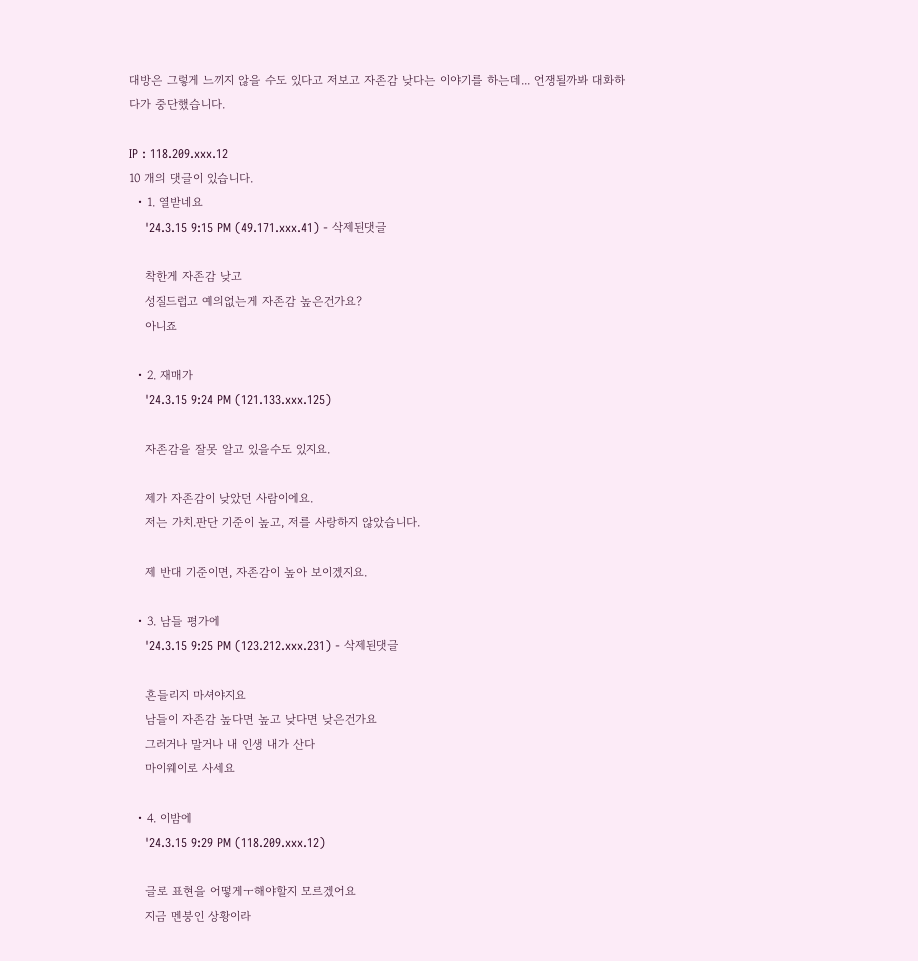대방은 그렇게 느끼지 않을 수도 있다고 저보고 자존감 낮다는 이야기를 하는데... 언쟁될까봐 대화하다가 중단했습니다.

IP : 118.209.xxx.12
10 개의 댓글이 있습니다.
  • 1. 열받네요
    '24.3.15 9:15 PM (49.171.xxx.41) - 삭제된댓글

    착한게 자존감 낮고
    성질드럽고 예의없는게 자존감 높은건가요?
    아니죠

  • 2. 재매가
    '24.3.15 9:24 PM (121.133.xxx.125)

    자존감을 잘못 알고 있을수도 있지요.

    제가 자존감이 낮았던 사람이에요.
    저는 가치.판단 기준이 높고, 저를 사랑하지 않았습니다.

    제 반대 기준이면, 자존감이 높아 보이겠지요.

  • 3. 남들 평가에
    '24.3.15 9:25 PM (123.212.xxx.231) - 삭제된댓글

    흔들리지 마셔야지요
    남들이 자존감 높다면 높고 낮다면 낮은건가요
    그러거나 말거나 내 인생 내가 산다
    마이웨이로 사세요

  • 4. 이밤에
    '24.3.15 9:29 PM (118.209.xxx.12)

    글로 표현을 어떻게ㅜ해야할지 모르겠어요
    지금 멘붕인 상황이라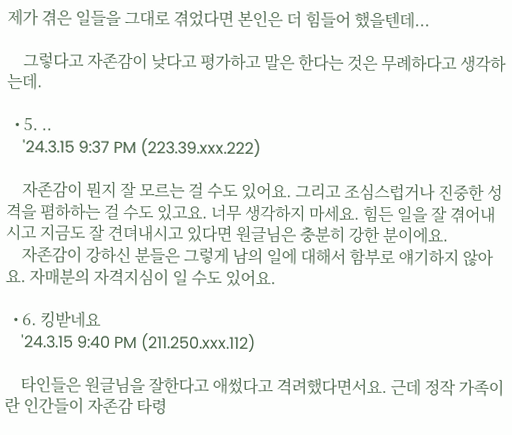제가 겪은 일들을 그대로 겪었다면 본인은 더 힘들어 했을텐데...

    그렇다고 자존감이 낮다고 평가하고 말은 한다는 것은 무례하다고 생각하는데.

  • 5. ..
    '24.3.15 9:37 PM (223.39.xxx.222)

    자존감이 뭔지 잘 모르는 걸 수도 있어요. 그리고 조심스럽거나 진중한 성격을 폄하하는 걸 수도 있고요. 너무 생각하지 마세요. 힘든 일을 잘 겪어내시고 지금도 잘 견뎌내시고 있다면 원글님은 충분히 강한 분이에요.
    자존감이 강하신 분들은 그렇게 남의 일에 대해서 함부로 얘기하지 않아요. 자매분의 자격지심이 일 수도 있어요.

  • 6. 킹받네요
    '24.3.15 9:40 PM (211.250.xxx.112)

    타인들은 원글님을 잘한다고 애썼다고 격려했다면서요. 근데 정작 가족이란 인간들이 자존감 타령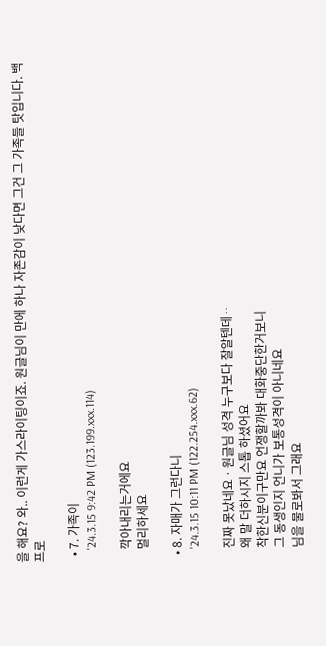을 해요? 와.. 이런게 가스라이팅이죠. 원글님이 만에 하나 자존감이 낮다면 그건 그 가족들 탓입니다. 백프로

  • 7. 가족이
    '24.3.15 9:42 PM (123.199.xxx.114)

    깍아내리는거에요
    멀리하세요

  • 8. 자매가 그런다니
    '24.3.15 10:11 PM (122.254.xxx.62)

    진짜 못났네요ㆍ원글님 성격 누구보다 잘알텐데ᆢ
    왜 말 더하시지 스톱 하셨어요
    착한신분이구만요 언쟁할까봐 대화중단한거보니
    그 동생인지 언니가 보통성격이 아니네요
    님을 물로봐서 그래요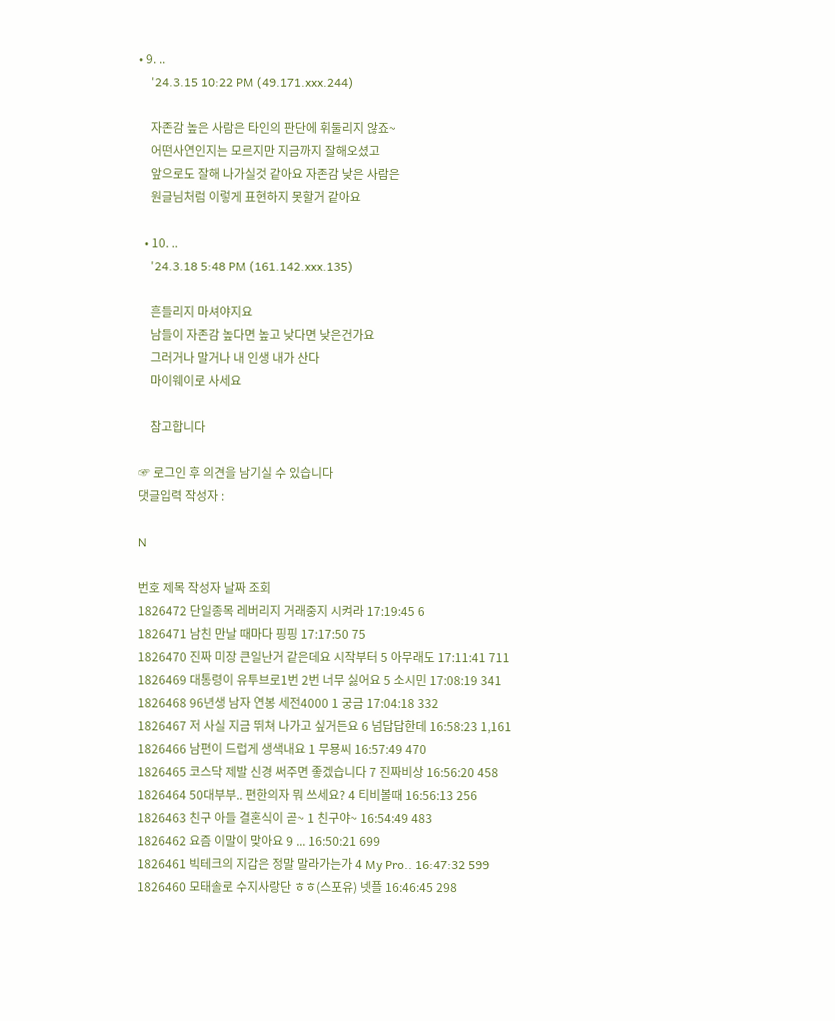• 9. ..
    '24.3.15 10:22 PM (49.171.xxx.244)

    자존감 높은 사람은 타인의 판단에 휘둘리지 않죠~
    어떤사연인지는 모르지만 지금까지 잘해오셨고
    앞으로도 잘해 나가실것 같아요 자존감 낮은 사람은
    원글님처럼 이렇게 표현하지 못할거 같아요

  • 10. ..
    '24.3.18 5:48 PM (161.142.xxx.135)

    흔들리지 마셔야지요
    남들이 자존감 높다면 높고 낮다면 낮은건가요
    그러거나 말거나 내 인생 내가 산다
    마이웨이로 사세요

    참고합니다

☞ 로그인 후 의견을 남기실 수 있습니다
댓글입력 작성자 :

N

번호 제목 작성자 날짜 조회
1826472 단일종목 레버리지 거래중지 시켜라 17:19:45 6
1826471 남친 만날 때마다 핑핑 17:17:50 75
1826470 진짜 미장 큰일난거 같은데요 시작부터 5 아무래도 17:11:41 711
1826469 대통령이 유투브로1번 2번 너무 싫어요 5 소시민 17:08:19 341
1826468 96년생 남자 연봉 세전4000 1 궁금 17:04:18 332
1826467 저 사실 지금 뛰쳐 나가고 싶거든요 6 넘답답한데 16:58:23 1,161
1826466 남편이 드럽게 생색내요 1 무묭씨 16:57:49 470
1826465 코스닥 제발 신경 써주면 좋겠습니다 7 진짜비상 16:56:20 458
1826464 50대부부.. 편한의자 뭐 쓰세요? 4 티비볼때 16:56:13 256
1826463 친구 아들 결혼식이 곧~ 1 친구야~ 16:54:49 483
1826462 요즘 이말이 맞아요 9 ... 16:50:21 699
1826461 빅테크의 지갑은 정말 말라가는가 4 My Pro.. 16:47:32 599
1826460 모태솔로 수지사랑단 ㅎㅎ(스포유) 넷플 16:46:45 298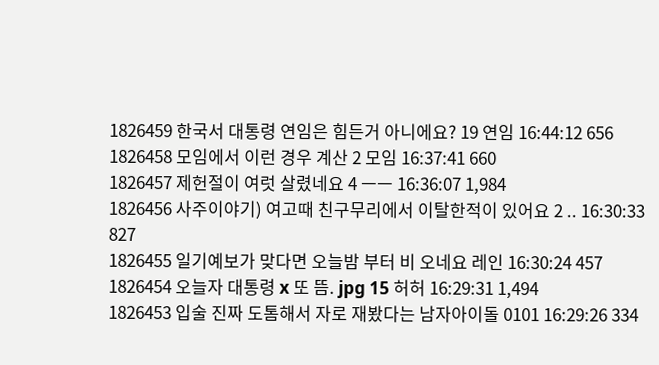1826459 한국서 대통령 연임은 힘든거 아니에요? 19 연임 16:44:12 656
1826458 모임에서 이런 경우 계산 2 모임 16:37:41 660
1826457 제헌절이 여럿 살렸네요 4 ㅡㅡ 16:36:07 1,984
1826456 사주이야기) 여고때 친구무리에서 이탈한적이 있어요 2 .. 16:30:33 827
1826455 일기예보가 맞다면 오늘밤 부터 비 오네요 레인 16:30:24 457
1826454 오늘자 대통령 x 또 뜸. jpg 15 허허 16:29:31 1,494
1826453 입술 진짜 도톰해서 자로 재봤다는 남자아이돌 0101 16:29:26 334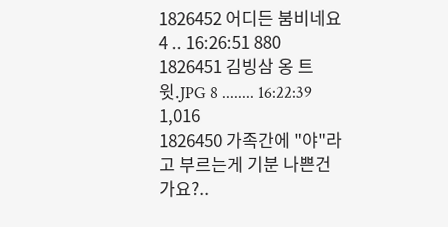1826452 어디든 붐비네요 4 .. 16:26:51 880
1826451 김빙삼 옹 트윗.JPG 8 ........ 16:22:39 1,016
1826450 가족간에 "야"라고 부르는게 기분 나쁜건가요?..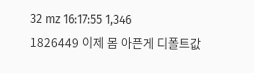32 mz 16:17:55 1,346
1826449 이제 몸 아픈게 디폴트값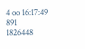4 oo 16:17:49 891
1826448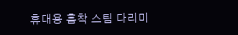휴대용 흡착 스팀 다리미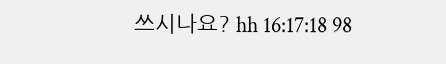쓰시나요? hh 16:17:18 98